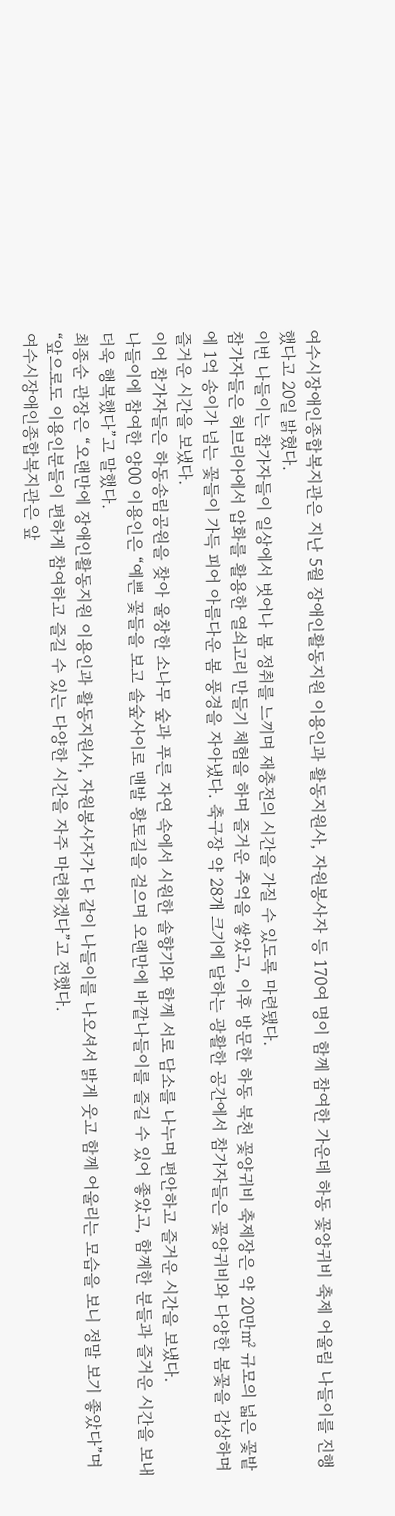여수시장애인종합복지관은 지난 5월 장애인활동지원 이용인과 활동지원사, 자원봉사자 등 170여 명이 함께 참여한 가운데 하동 꽃양귀비 축제 어울림 나들이를 진행했다고 20일 밝혔다.
이번 나들이는 참가자들이 일상에서 벗어나 봄 정취를 느끼며 재충전의 시간을 가질 수 있도록 마련됐다.
참가자들은 허브리아에서 압화를 활용한 열쇠고리 만들기 체험을 하며 즐거운 추억을 쌓았고, 이후 방문한 하동 북천 꽃양귀비 축제장은 약 20만㎡ 규모의 넓은 꽃밭에 1억 송이가 넘는 꽃들이 가득 피어 아름다운 봄 풍경을 자아냈다. 축구장 약 28개 크기에 달하는 광활한 공간에서 참가자들은 꽃양귀비와 다양한 봄꽃을 감상하며 즐거운 시간을 보냈다.
이어 참가자들은 하동송림공원을 찾아 울창한 소나무 숲과 푸른 자연 속에서 시원한 솔향기와 함께 서로 담소를 나누며 편안하고 즐거운 시간을 보냈다.
나들이에 참여한 양00 이용인은 “예쁜 꽃들을 보고 솔숲사이로 맨발 황토길을 걸으며 오랜만에 바깥나들이를 즐길 수 있어 좋았고, 함께한 분들과 즐거운 시간을 보내 더욱 행복했다”고 말했다.
최종순 관장은 “오랜만에 장애인활동지원 이용인과 활동지원사, 자원봉사자가 다 같이 나들이를 나오셔서 밝게 웃고 함께 어울리는 모습을 보니 정말 보기 좋았다”며 “앞으로도 이용인분들이 편하게 참여하고 즐길 수 있는 다양한 시간을 자주 마련하겠다”고 전했다.
여수시장애인종합복지관은 앞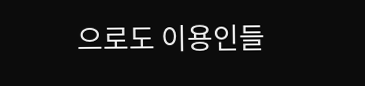으로도 이용인들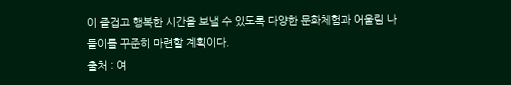이 즐겁고 행복한 시간을 보낼 수 있도록 다양한 문화체험과 어울림 나들이를 꾸준히 마련할 계획이다.
출처 : 여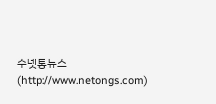수넷통뉴스(http://www.netongs.com)